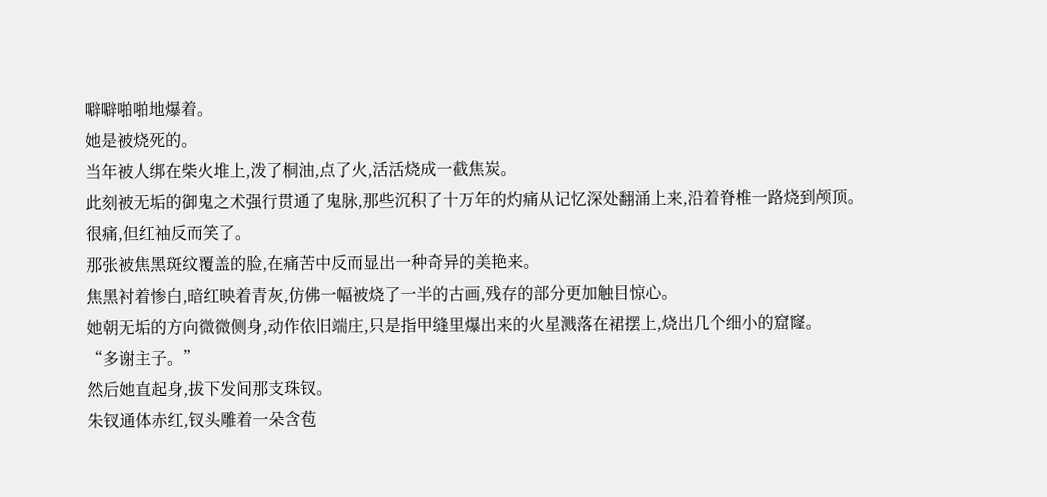噼噼啪啪地爆着。
她是被烧死的。
当年被人绑在柴火堆上,泼了桐油,点了火,活活烧成一截焦炭。
此刻被无垢的御鬼之术强行贯通了鬼脉,那些沉积了十万年的灼痛从记忆深处翻涌上来,沿着脊椎一路烧到颅顶。
很痛,但红袖反而笑了。
那张被焦黑斑纹覆盖的脸,在痛苦中反而显出一种奇异的美艳来。
焦黑衬着惨白,暗红映着青灰,仿佛一幅被烧了一半的古画,残存的部分更加触目惊心。
她朝无垢的方向微微侧身,动作依旧端庄,只是指甲缝里爆出来的火星溅落在裙摆上,烧出几个细小的窟窿。
“多谢主子。”
然后她直起身,拔下发间那支珠钗。
朱钗通体赤红,钗头雕着一朵含苞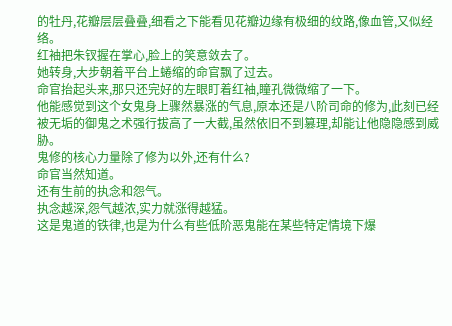的牡丹,花瓣层层叠叠,细看之下能看见花瓣边缘有极细的纹路,像血管,又似经络。
红袖把朱钗握在掌心,脸上的笑意敛去了。
她转身,大步朝着平台上蜷缩的命官飘了过去。
命官抬起头来,那只还完好的左眼盯着红袖,瞳孔微微缩了一下。
他能感觉到这个女鬼身上骤然暴涨的气息,原本还是八阶司命的修为,此刻已经被无垢的御鬼之术强行拔高了一大截,虽然依旧不到篡理,却能让他隐隐感到威胁。
鬼修的核心力量除了修为以外,还有什么?
命官当然知道。
还有生前的执念和怨气。
执念越深,怨气越浓,实力就涨得越猛。
这是鬼道的铁律,也是为什么有些低阶恶鬼能在某些特定情境下爆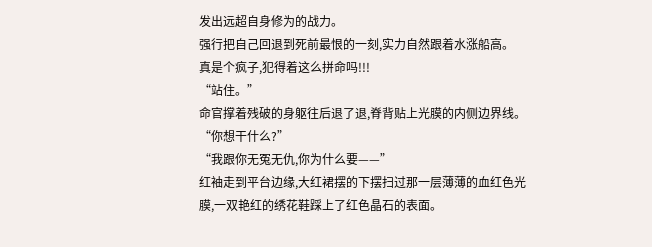发出远超自身修为的战力。
强行把自己回退到死前最恨的一刻,实力自然跟着水涨船高。
真是个疯子,犯得着这么拼命吗!!!
“站住。”
命官撑着残破的身躯往后退了退,脊背贴上光膜的内侧边界线。
“你想干什么?”
“我跟你无冤无仇,你为什么要——”
红袖走到平台边缘,大红裙摆的下摆扫过那一层薄薄的血红色光膜,一双艳红的绣花鞋踩上了红色晶石的表面。